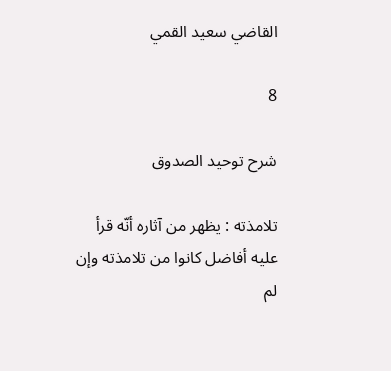القاضي سعيد القمي

8

شرح توحيد الصدوق

تلامذته : يظهر من آثاره أنّه قرأ عليه أفاضل كانوا من تلامذته وإن لم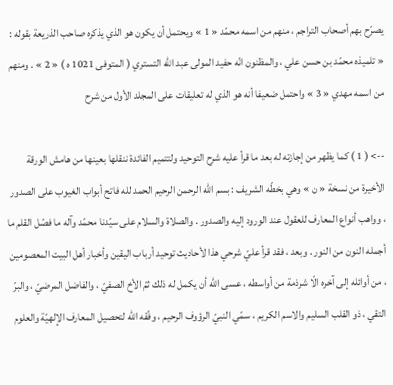يصرّح بهم أصحاب التراجم ، منهم من اسمه محمّد « 1 » ويحتمل أن يكون هو الذي يذكره صاحب الذريعة بقوله : « تلميذه محمّد بن حسن علي ، والمظنون انّه حفيد المولى عبد اللّه التستري ( المتوفى 1021 ه ) « 2 » . ومنهم من اسمه مهدي « 3 » واحتمل ضعيفا أنه هو الذي له تعليقات على المجلد الأول من شرح

--> ( 1 ) كما يظهر من إجازته له بعد ما قرأ عليه شرح التوحيد ولتتميم الفائدة ننقلها بعينها من هامش الورقة الأخيرة من نسخة « ن » وهي بخطّه الشريف : بسم الله الرحمن الرحيم الحمد لله فاتح أبواب الغيوب على الصدور ، وواهب أنواع المعارف للعقول عند الورود إليه والصدور . والصلاة والسلام على سيّدنا محمّد وآله ما فصّل القلم ما أجمله النون من النور . وبعد ، فقد قرأ عليّ شرحي هذا لأحاديث توحيد أرباب اليقين وأخبار أهل البيت المعصومين ، من أوائله إلى آخره الّا شرذمة من أواسطه ، عسى الله أن يكمل له ذلك ثمّ الأخ الصفيّ ، والفاضل المرضيّ ، والبرّ التقي ، ذو القلب السليم والاسم الكريم ، سمّي النبيّ الرؤوف الرحيم ، وفّقه الله لتحصيل المعارف الإلهيّة والعلوم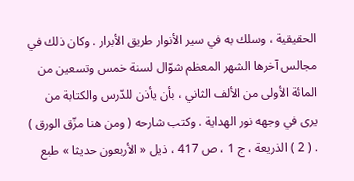الحقيقية ، وسلك به في سير الأنوار طريق الأبرار . وكان ذلك في مجالس آخرها الشهر المعظم شوّال لسنة خمس وتسعين من المائة الأولى من الألف الثاني ، بأن يأذن للدّرس والكتابة من يرى في وجهه نور الهداية . وكتب شارحه ( ومن هنا مزّق الورق ) . ( 2 ) الذريعة ، ج 1 ، ص 417 ، ذيل « الأربعون حديثا » طبع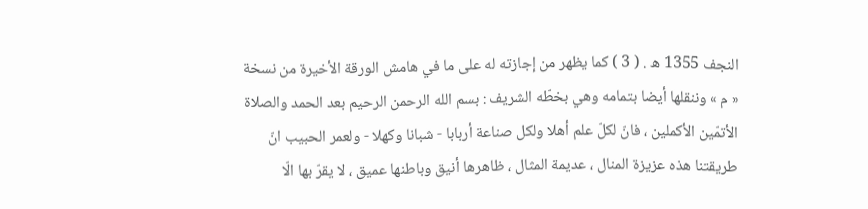النجف 1355 ه . ( 3 ) كما يظهر من إجازته له على ما في هامش الورقة الأخيرة من نسخة « م » وننقلها أيضا بتمامه وهي بخطّه الشريف : بسم الله الرحمن الرحيم بعد الحمد والصلاة الأتمّين الأكملين ، فانّ لكلّ علم أهلا ولكل صناعة أربابا - شبانا وكهلا - ولعمر الحبيب انّ طريقتنا هذه عزيزة المنال ، عديمة المثال ، ظاهرها أنيق وباطنها عميق ، لا يقرّ بها الّا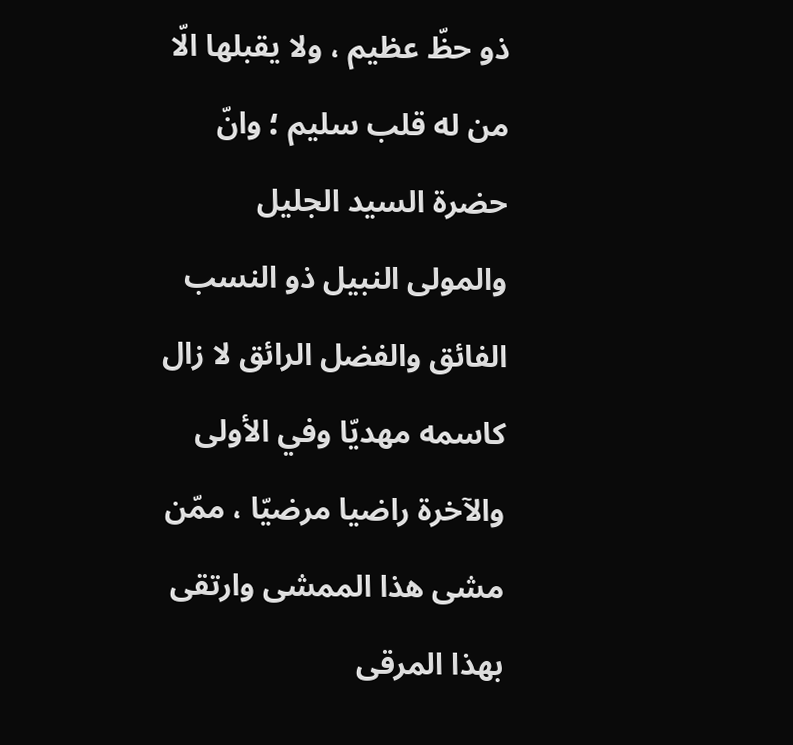ذو حظّ عظيم ، ولا يقبلها الّا من له قلب سليم ؛ وانّ حضرة السيد الجليل والمولى النبيل ذو النسب الفائق والفضل الرائق لا زال كاسمه مهديّا وفي الأولى والآخرة راضيا مرضيّا ، ممّن مشى هذا الممشى وارتقى بهذا المرقى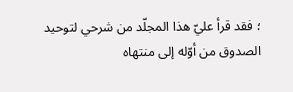؛ فقد قرأ عليّ هذا المجلّد من شرحي لتوحيد الصدوق من أوّله إلى منتهاه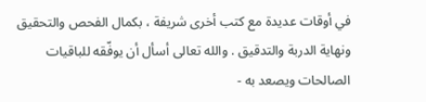في أوقات عديدة مع كتب أخرى شريفة ، بكمال الفحص والتحقيق ونهاية الدربة والتدقيق . والله تعالى أسأل أن يوفّقه للباقيات الصالحات ويصعد به -